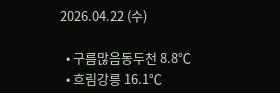2026.04.22 (수)

  • 구름많음동두천 8.8℃
  • 흐림강릉 16.1℃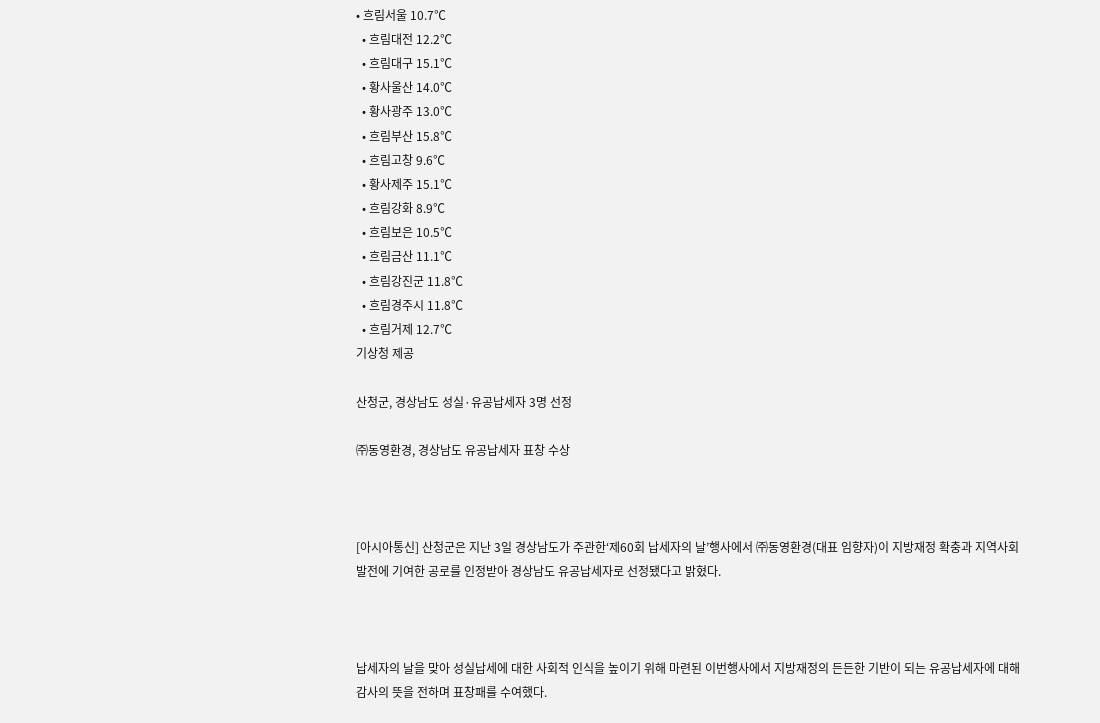• 흐림서울 10.7℃
  • 흐림대전 12.2℃
  • 흐림대구 15.1℃
  • 황사울산 14.0℃
  • 황사광주 13.0℃
  • 흐림부산 15.8℃
  • 흐림고창 9.6℃
  • 황사제주 15.1℃
  • 흐림강화 8.9℃
  • 흐림보은 10.5℃
  • 흐림금산 11.1℃
  • 흐림강진군 11.8℃
  • 흐림경주시 11.8℃
  • 흐림거제 12.7℃
기상청 제공

산청군, 경상남도 성실·유공납세자 3명 선정

㈜동영환경, 경상남도 유공납세자 표창 수상



[아시아통신] 산청군은 지난 3일 경상남도가 주관한‘제60회 납세자의 날’행사에서 ㈜동영환경(대표 임향자)이 지방재정 확충과 지역사회 발전에 기여한 공로를 인정받아 경상남도 유공납세자로 선정됐다고 밝혔다.



납세자의 날을 맞아 성실납세에 대한 사회적 인식을 높이기 위해 마련된 이번행사에서 지방재정의 든든한 기반이 되는 유공납세자에 대해 감사의 뜻을 전하며 표창패를 수여했다.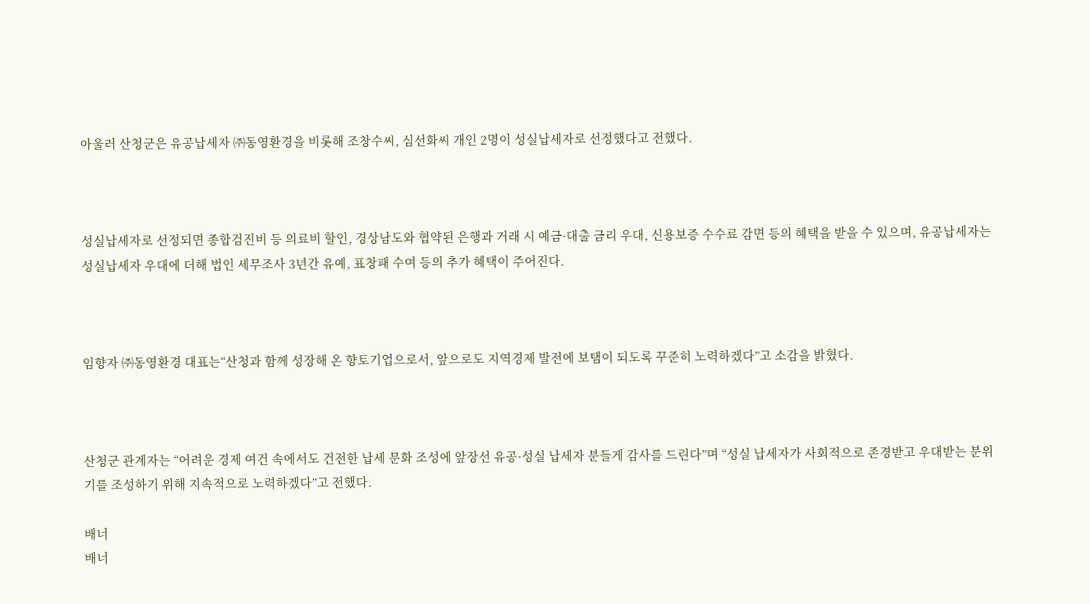아울러 산청군은 유공납세자 ㈜동영환경을 비롯해 조창수씨, 심선화씨 개인 2명이 성실납세자로 선정했다고 전했다.



성실납세자로 선정되면 종합검진비 등 의료비 할인, 경상남도와 협약된 은행과 거래 시 예금·대출 금리 우대, 신용보증 수수료 감면 등의 혜택을 받을 수 있으며, 유공납세자는 성실납세자 우대에 더해 법인 세무조사 3년간 유예, 표창패 수여 등의 추가 혜택이 주어진다.



임향자 ㈜동영환경 대표는“산청과 함께 성장해 온 향토기업으로서, 앞으로도 지역경제 발전에 보탬이 되도록 꾸준히 노력하겠다”고 소감을 밝혔다.



산청군 관계자는 “어려운 경제 여건 속에서도 건전한 납세 문화 조성에 앞장선 유공·성실 납세자 분들게 감사를 드린다”며 “성실 납세자가 사회적으로 존경받고 우대받는 분위기를 조성하기 위해 지속적으로 노력하겠다”고 전했다.

배너
배너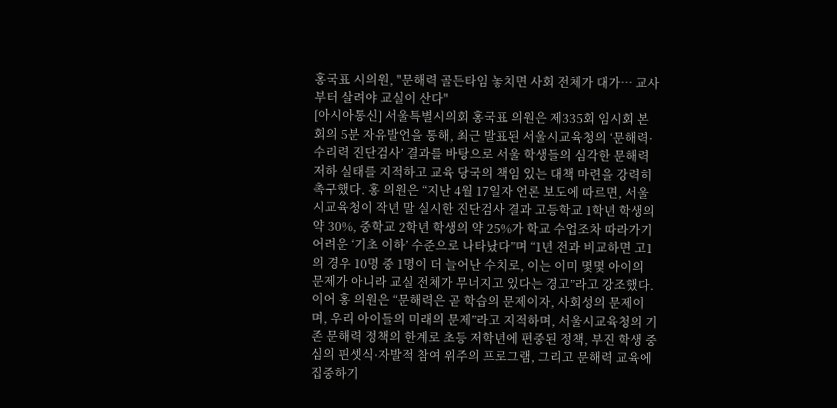홍국표 시의원, "문해력 골든타임 놓치면 사회 전체가 대가… 교사부터 살려야 교실이 산다"
[아시아통신] 서울특별시의회 홍국표 의원은 제335회 임시회 본회의 5분 자유발언을 통해, 최근 발표된 서울시교육청의 ‘문해력·수리력 진단검사’ 결과를 바탕으로 서울 학생들의 심각한 문해력 저하 실태를 지적하고 교육 당국의 책임 있는 대책 마련을 강력히 촉구했다. 홍 의원은 “지난 4월 17일자 언론 보도에 따르면, 서울시교육청이 작년 말 실시한 진단검사 결과 고등학교 1학년 학생의 약 30%, 중학교 2학년 학생의 약 25%가 학교 수업조차 따라가기 어려운 ‘기초 이하’ 수준으로 나타났다”며 “1년 전과 비교하면 고1의 경우 10명 중 1명이 더 늘어난 수치로, 이는 이미 몇몇 아이의 문제가 아니라 교실 전체가 무너지고 있다는 경고”라고 강조했다. 이어 홍 의원은 “문해력은 곧 학습의 문제이자, 사회성의 문제이며, 우리 아이들의 미래의 문제”라고 지적하며, 서울시교육청의 기존 문해력 정책의 한계로 초등 저학년에 편중된 정책, 부진 학생 중심의 핀셋식·자발적 참여 위주의 프로그램, 그리고 문해력 교육에 집중하기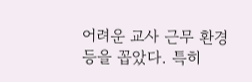어려운 교사 근무 환경 등을 꼽았다. 특히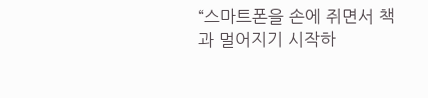“스마트폰을 손에 쥐면서 책과 멀어지기 시작하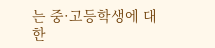는 중·고등학생에 대한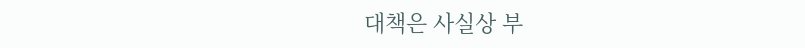대책은 사실상 부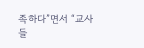족하다”면서 “교사들